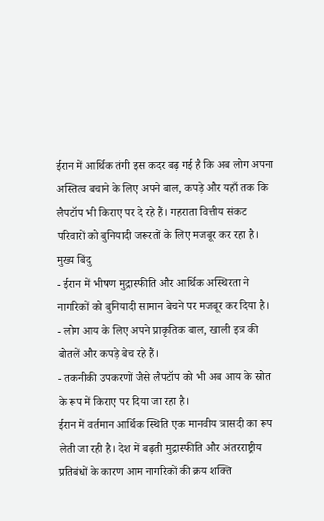ईरान में आर्थिक तंगी इस कदर बढ़ गई है कि अब लोग अपना अस्तित्व बचाने के लिए अपने बाल, कपड़े और यहाँ तक कि लैपटॉप भी किराए पर दे रहे हैं। गहराता वित्तीय संकट परिवारों को बुनियादी जरूरतों के लिए मजबूर कर रहा है।
मुख्य बिंदु
- ईरान में भीषण मुद्रास्फीति और आर्थिक अस्थिरता ने नागरिकों को बुनियादी सामान बेचने पर मजबूर कर दिया है।
- लोग आय के लिए अपने प्राकृतिक बाल, खाली इत्र की बोतलें और कपड़े बेच रहे हैं।
- तकनीकी उपकरणों जैसे लैपटॉप को भी अब आय के स्रोत के रूप में किराए पर दिया जा रहा है।
ईरान में वर्तमान आर्थिक स्थिति एक मानवीय त्रासदी का रूप लेती जा रही है। देश में बढ़ती मुद्रास्फीति और अंतरराष्ट्रीय प्रतिबंधों के कारण आम नागरिकों की क्रय शक्ति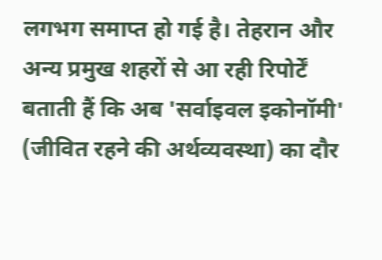लगभग समाप्त हो गई है। तेहरान और अन्य प्रमुख शहरों से आ रही रिपोर्टें बताती हैं कि अब 'सर्वाइवल इकोनॉमी' (जीवित रहने की अर्थव्यवस्था) का दौर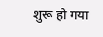शुरू हो गया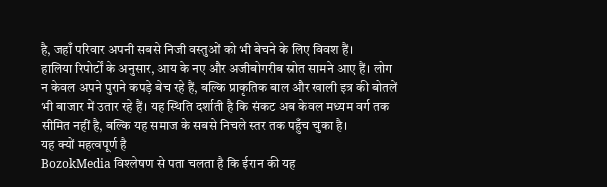है, जहाँ परिवार अपनी सबसे निजी वस्तुओं को भी बेचने के लिए विवश हैं।
हालिया रिपोर्टों के अनुसार, आय के नए और अजीबोगरीब स्रोत सामने आए हैं। लोग न केवल अपने पुराने कपड़े बेच रहे हैं, बल्कि प्राकृतिक बाल और खाली इत्र की बोतलें भी बाजार में उतार रहे हैं। यह स्थिति दर्शाती है कि संकट अब केवल मध्यम वर्ग तक सीमित नहीं है, बल्कि यह समाज के सबसे निचले स्तर तक पहुँच चुका है।
यह क्यों महत्वपूर्ण है
BozokMedia विश्लेषण से पता चलता है कि ईरान की यह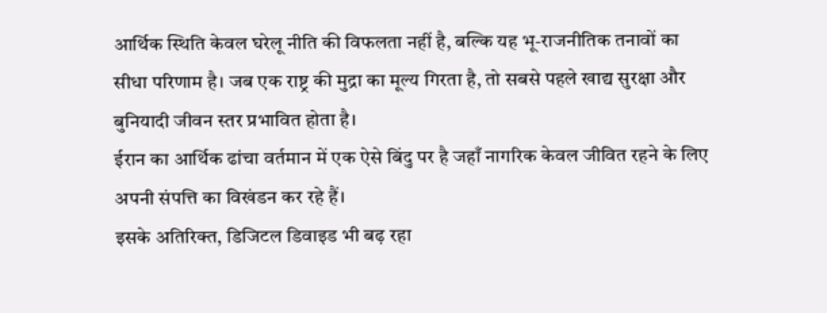आर्थिक स्थिति केवल घरेलू नीति की विफलता नहीं है, बल्कि यह भू-राजनीतिक तनावों का सीधा परिणाम है। जब एक राष्ट्र की मुद्रा का मूल्य गिरता है, तो सबसे पहले खाद्य सुरक्षा और बुनियादी जीवन स्तर प्रभावित होता है।
ईरान का आर्थिक ढांचा वर्तमान में एक ऐसे बिंदु पर है जहाँ नागरिक केवल जीवित रहने के लिए अपनी संपत्ति का विखंडन कर रहे हैं।
इसके अतिरिक्त, डिजिटल डिवाइड भी बढ़ रहा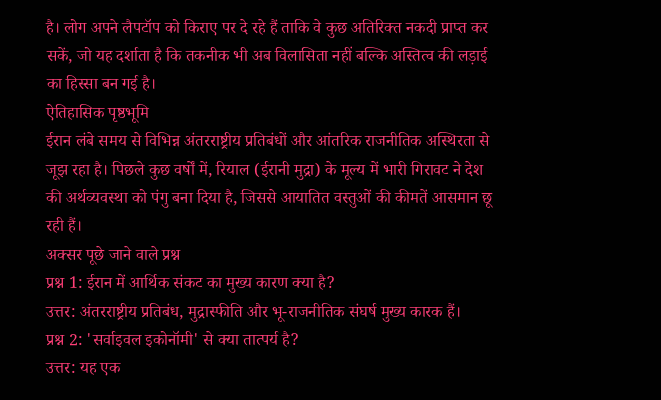है। लोग अपने लैपटॉप को किराए पर दे रहे हैं ताकि वे कुछ अतिरिक्त नकदी प्राप्त कर सकें, जो यह दर्शाता है कि तकनीक भी अब विलासिता नहीं बल्कि अस्तित्व की लड़ाई का हिस्सा बन गई है।
ऐतिहासिक पृष्ठभूमि
ईरान लंबे समय से विभिन्न अंतरराष्ट्रीय प्रतिबंधों और आंतरिक राजनीतिक अस्थिरता से जूझ रहा है। पिछले कुछ वर्षों में, रियाल (ईरानी मुद्रा) के मूल्य में भारी गिरावट ने देश की अर्थव्यवस्था को पंगु बना दिया है, जिससे आयातित वस्तुओं की कीमतें आसमान छू रही हैं।
अक्सर पूछे जाने वाले प्रश्न
प्रश्न 1: ईरान में आर्थिक संकट का मुख्य कारण क्या है?
उत्तर: अंतरराष्ट्रीय प्रतिबंध, मुद्रास्फीति और भू-राजनीतिक संघर्ष मुख्य कारक हैं।
प्रश्न 2: 'सर्वाइवल इकोनॉमी' से क्या तात्पर्य है?
उत्तर: यह एक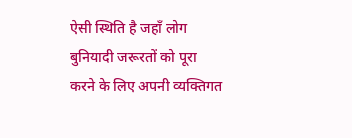ऐसी स्थिति है जहाँ लोग बुनियादी जरूरतों को पूरा करने के लिए अपनी व्यक्तिगत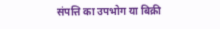संपत्ति का उपभोग या बिक्री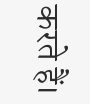करते हैं।